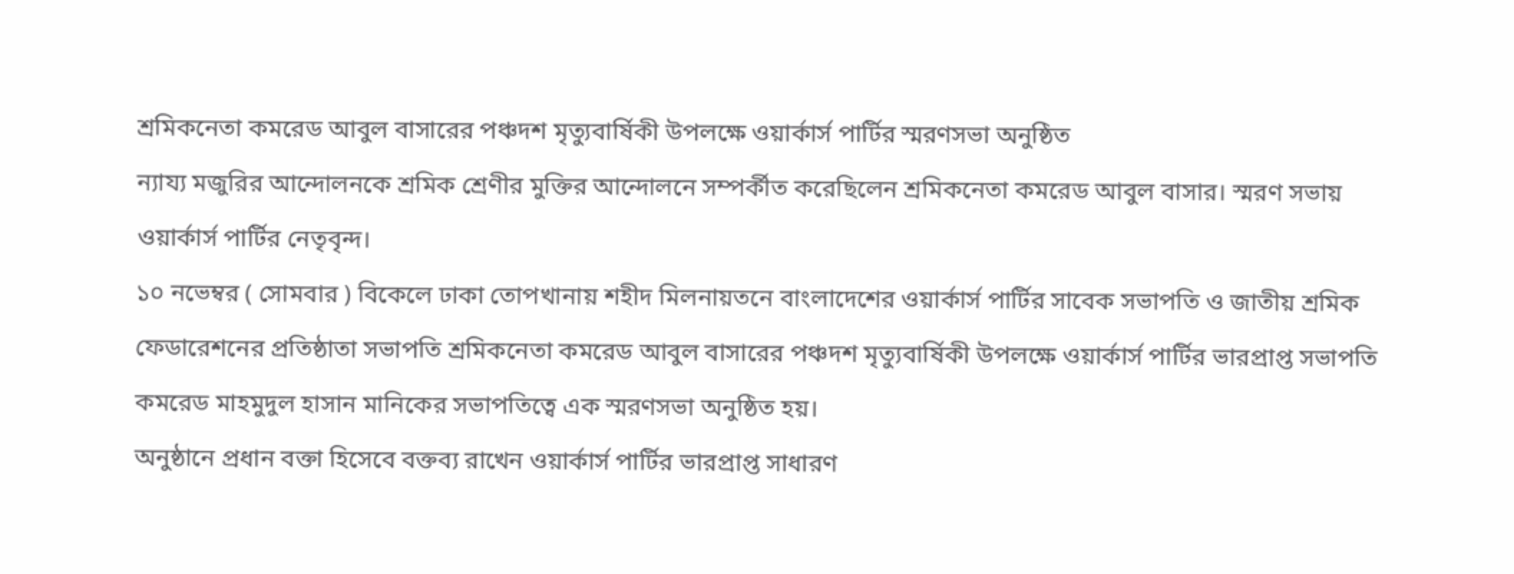শ্রমিকনেতা কমরেড আবুল বাসারের পঞ্চদশ মৃত্যুবার্ষিকী উপলক্ষে ওয়ার্কার্স পার্টির স্মরণসভা অনুষ্ঠিত
ন্যায্য মজুরির আন্দোলনকে শ্রমিক শ্রেণীর মুক্তির আন্দোলনে সম্পর্কীত করেছিলেন শ্রমিকনেতা কমরেড আবুল বাসার। স্মরণ সভায় ওয়ার্কার্স পার্টির নেতৃবৃন্দ।
১০ নভেম্বর ( সোমবার ) বিকেলে ঢাকা তোপখানায় শহীদ মিলনায়তনে বাংলাদেশের ওয়ার্কার্স পার্টির সাবেক সভাপতি ও জাতীয় শ্রমিক ফেডারেশনের প্রতিষ্ঠাতা সভাপতি শ্রমিকনেতা কমরেড আবুল বাসারের পঞ্চদশ মৃত্যুবার্ষিকী উপলক্ষে ওয়ার্কার্স পার্টির ভারপ্রাপ্ত সভাপতি কমরেড মাহমুদুল হাসান মানিকের সভাপতিত্বে এক স্মরণসভা অনুষ্ঠিত হয়।
অনুষ্ঠানে প্রধান বক্তা হিসেবে বক্তব্য রাখেন ওয়ার্কার্স পার্টির ভারপ্রাপ্ত সাধারণ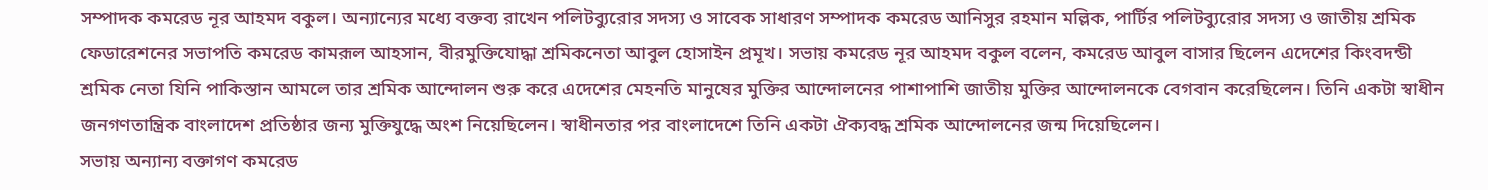সম্পাদক কমরেড নূর আহমদ বকুল। অন্যান্যের মধ্যে বক্তব্য রাখেন পলিটব্যুরোর সদস্য ও সাবেক সাধারণ সম্পাদক কমরেড আনিসুর রহমান মল্লিক, পার্টির পলিটব্যুরোর সদস্য ও জাতীয় শ্রমিক ফেডারেশনের সভাপতি কমরেড কামরূল আহসান, বীরমুক্তিযোদ্ধা শ্রমিকনেতা আবুল হোসাইন প্রমূখ। সভায় কমরেড নূর আহমদ বকুল বলেন, কমরেড আবুল বাসার ছিলেন এদেশের কিংবদন্ডী শ্রমিক নেতা যিনি পাকিস্তান আমলে তার শ্রমিক আন্দোলন শুরু করে এদেশের মেহনতি মানুষের মুক্তির আন্দোলনের পাশাপাশি জাতীয় মুক্তির আন্দোলনকে বেগবান করেছিলেন। তিনি একটা স্বাধীন জনগণতান্ত্রিক বাংলাদেশ প্রতিষ্ঠার জন্য মুক্তিযুদ্ধে অংশ নিয়েছিলেন। স্বাধীনতার পর বাংলাদেশে তিনি একটা ঐক্যবদ্ধ শ্রমিক আন্দোলনের জন্ম দিয়েছিলেন।
সভায় অন্যান্য বক্তাগণ কমরেড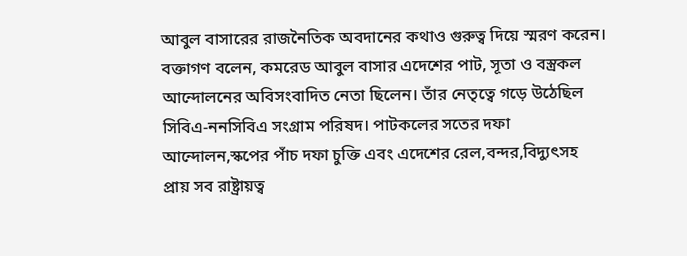আবুল বাসারের রাজনৈতিক অবদানের কথাও গুরুত্ব দিয়ে স্মরণ করেন। বক্তাগণ বলেন, কমরেড আবুল বাসার এদেশের পাট, সূতা ও বস্ত্রকল আন্দোলনের অবিসংবাদিত নেতা ছিলেন। তাঁর নেতৃত্বে গড়ে উঠেছিল সিবিএ-ননসিবিএ সংগ্রাম পরিষদ। পাটকলের সতের দফা আন্দোলন,স্কপের পাঁচ দফা চুক্তি এবং এদেশের রেল,বন্দর,বিদ্যুৎসহ প্রায় সব রাষ্ট্রায়ত্ব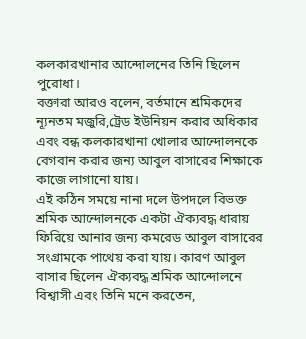কলকারখানার আন্দোলনের তিনি ছিলেন পুরোধা।
বক্তারা আরও বলেন, বর্তমানে শ্রমিকদের ন্যূনতম মজুরি,ট্রেড ইউনিয়ন করার অধিকার এবং বন্ধ কলকারখানা খোলার আন্দোলনকে বেগবান করার জন্য আবুল বাসারের শিক্ষাকে কাজে লাগানো যায়।
এই কঠিন সময়ে নানা দলে উপদলে বিভক্ত শ্রমিক আন্দোলনকে একটা ঐক্যবদ্ধ ধারায় ফিরিয়ে আনার জন্য কমরেড আবুল বাসারের সংগ্রামকে পাথেয় করা যায়। কারণ আবুল বাসার ছিলেন ঐক্যবদ্ধ শ্রমিক আন্দোলনে বিশ্বাসী এবং তিনি মনে করতেন,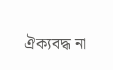ঐক্যবদ্ধ না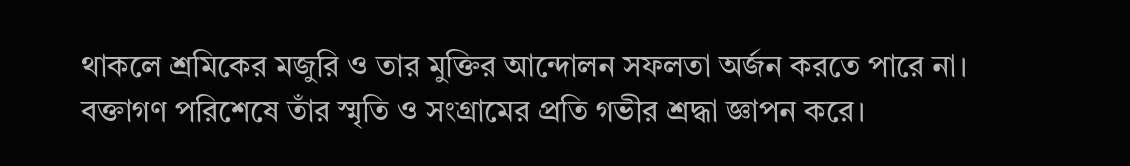থাকলে শ্রমিকের মজুরি ও তার মুক্তির আন্দোলন সফলতা অর্জন করতে পারে না।
বক্তাগণ পরিশেষে তাঁর স্মৃতি ও সংগ্রামের প্রতি গভীর শ্রদ্ধা জ্ঞাপন করে।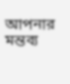আপনার মন্তব্য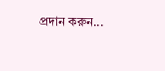প্রদান করুন...